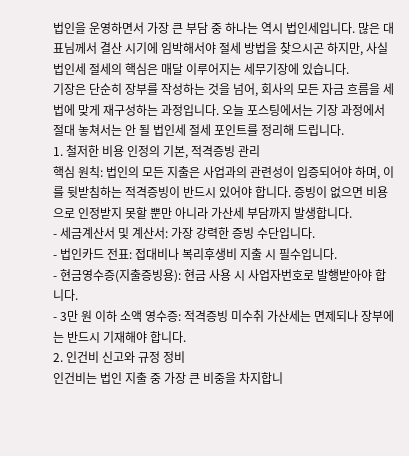법인을 운영하면서 가장 큰 부담 중 하나는 역시 법인세입니다. 많은 대표님께서 결산 시기에 임박해서야 절세 방법을 찾으시곤 하지만, 사실 법인세 절세의 핵심은 매달 이루어지는 세무기장에 있습니다.
기장은 단순히 장부를 작성하는 것을 넘어, 회사의 모든 자금 흐름을 세법에 맞게 재구성하는 과정입니다. 오늘 포스팅에서는 기장 과정에서 절대 놓쳐서는 안 될 법인세 절세 포인트를 정리해 드립니다.
1. 철저한 비용 인정의 기본, 적격증빙 관리
핵심 원칙: 법인의 모든 지출은 사업과의 관련성이 입증되어야 하며, 이를 뒷받침하는 적격증빙이 반드시 있어야 합니다. 증빙이 없으면 비용으로 인정받지 못할 뿐만 아니라 가산세 부담까지 발생합니다.
- 세금계산서 및 계산서: 가장 강력한 증빙 수단입니다.
- 법인카드 전표: 접대비나 복리후생비 지출 시 필수입니다.
- 현금영수증(지출증빙용): 현금 사용 시 사업자번호로 발행받아야 합니다.
- 3만 원 이하 소액 영수증: 적격증빙 미수취 가산세는 면제되나 장부에는 반드시 기재해야 합니다.
2. 인건비 신고와 규정 정비
인건비는 법인 지출 중 가장 큰 비중을 차지합니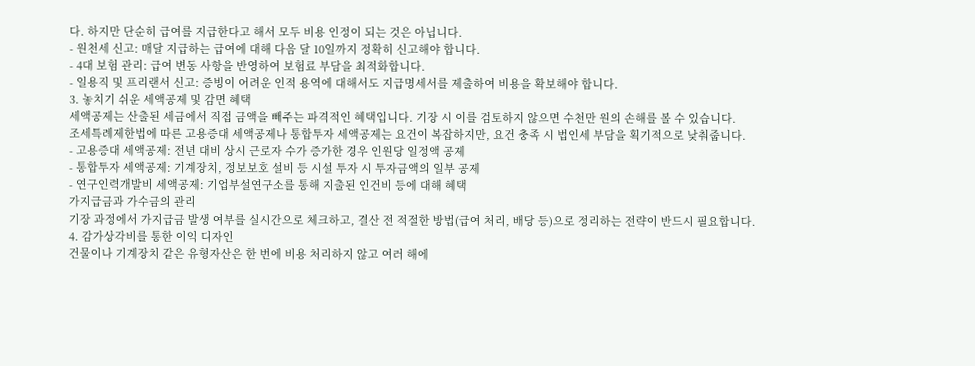다. 하지만 단순히 급여를 지급한다고 해서 모두 비용 인정이 되는 것은 아닙니다.
- 원천세 신고: 매달 지급하는 급여에 대해 다음 달 10일까지 정확히 신고해야 합니다.
- 4대 보험 관리: 급여 변동 사항을 반영하여 보험료 부담을 최적화합니다.
- 일용직 및 프리랜서 신고: 증빙이 어려운 인적 용역에 대해서도 지급명세서를 제출하여 비용을 확보해야 합니다.
3. 놓치기 쉬운 세액공제 및 감면 혜택
세액공제는 산출된 세금에서 직접 금액을 빼주는 파격적인 혜택입니다. 기장 시 이를 검토하지 않으면 수천만 원의 손해를 볼 수 있습니다.
조세특례제한법에 따른 고용증대 세액공제나 통합투자 세액공제는 요건이 복잡하지만, 요건 충족 시 법인세 부담을 획기적으로 낮춰줍니다.
- 고용증대 세액공제: 전년 대비 상시 근로자 수가 증가한 경우 인원당 일정액 공제
- 통합투자 세액공제: 기계장치, 정보보호 설비 등 시설 투자 시 투자금액의 일부 공제
- 연구인력개발비 세액공제: 기업부설연구소를 통해 지출된 인건비 등에 대해 혜택
가지급금과 가수금의 관리
기장 과정에서 가지급금 발생 여부를 실시간으로 체크하고, 결산 전 적절한 방법(급여 처리, 배당 등)으로 정리하는 전략이 반드시 필요합니다.
4. 감가상각비를 통한 이익 디자인
건물이나 기계장치 같은 유형자산은 한 번에 비용 처리하지 않고 여러 해에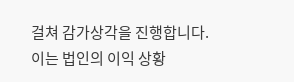걸쳐 감가상각을 진행합니다. 이는 법인의 이익 상황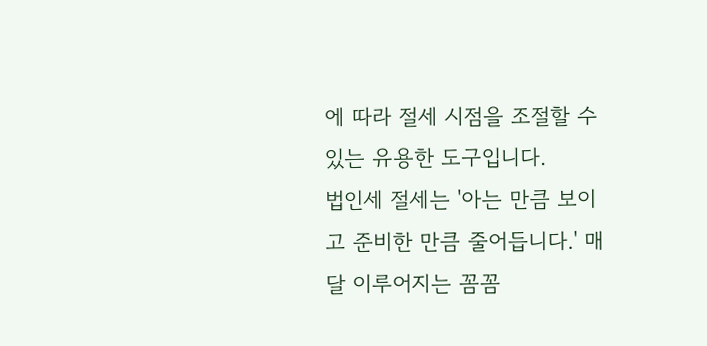에 따라 절세 시점을 조절할 수 있는 유용한 도구입니다.
법인세 절세는 '아는 만큼 보이고 준비한 만큼 줄어듭니다.' 매달 이루어지는 꼼꼼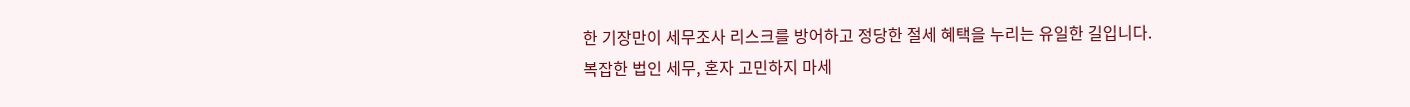한 기장만이 세무조사 리스크를 방어하고 정당한 절세 혜택을 누리는 유일한 길입니다.
복잡한 법인 세무, 혼자 고민하지 마세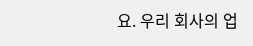요. 우리 회사의 업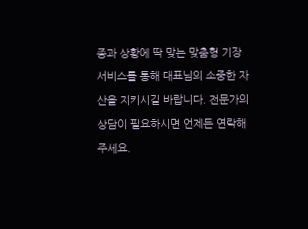종과 상황에 딱 맞는 맞춤형 기장 서비스를 통해 대표님의 소중한 자산을 지키시길 바랍니다. 전문가의 상담이 필요하시면 언제든 연락해 주세요.